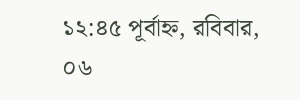১২:৪৫ পূর্বাহ্ন, রবিবার, ০৬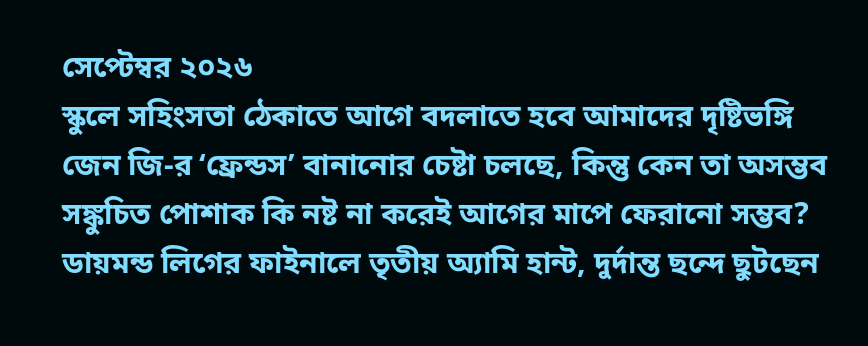সেপ্টেম্বর ২০২৬
স্কুলে সহিংসতা ঠেকাতে আগে বদলাতে হবে আমাদের দৃষ্টিভঙ্গি জেন জি-র ‘ফ্রেন্ডস’ বানানোর চেষ্টা চলছে, কিন্তু কেন তা অসম্ভব সঙ্কুচিত পোশাক কি নষ্ট না করেই আগের মাপে ফেরানো সম্ভব? ডায়মন্ড লিগের ফাইনালে তৃতীয় অ্যামি হান্ট, দুর্দান্ত ছন্দে ছুটছেন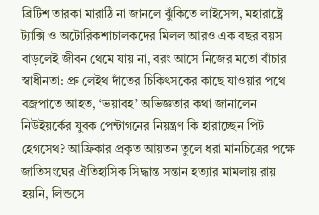ব্রিটিশ তারকা মারাঠি না জানলে ঝুঁকিতে লাইসেন্স, মহারাষ্ট্রে ট্যাক্সি ও অটোরিকশাচালকদের মিলল আরও এক বছর বয়স বাড়লেই জীবন থেমে যায় না, বরং আসে নিজের মতো বাঁচার স্বাধীনতা: প্রু লেইথ দাঁতের চিকিৎসকের কাছে যাওয়ার পথে বজ্রপাতে আহত, ‘ভয়াবহ’ অভিজ্ঞতার কথা জানালেন নিউইয়র্কের যুবক পেন্টাগনের নিয়ন্ত্রণ কি হারাচ্ছেন পিট হেগসেথ? আফ্রিকার প্রকৃত আয়তন তুলে ধরা মানচিত্রের পক্ষে জাতিসংঘের ঐতিহাসিক সিদ্ধান্ত সন্তান হত্যার মামলায় রায় হয়নি, লিন্ডসে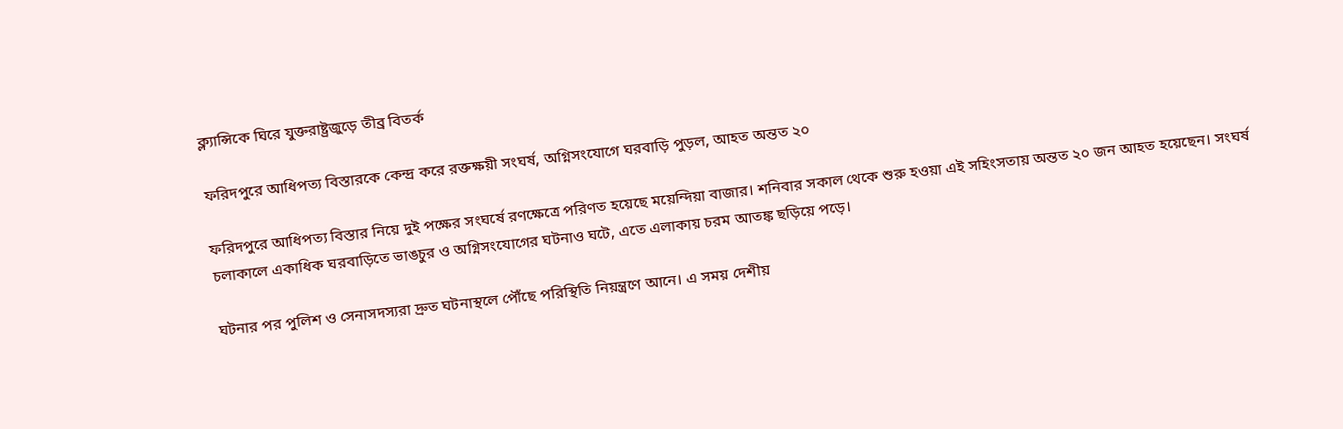ক্ল্যান্সিকে ঘিরে যুক্তরাষ্ট্রজুড়ে তীব্র বিতর্ক

ফরিদপুরে আধিপত্য বিস্তারকে কেন্দ্র করে রক্তক্ষয়ী সংঘর্ষ, অগ্নিসংযোগে ঘরবাড়ি পুড়ল, আহত অন্তত ২০

ফরিদপুরে আধিপত্য বিস্তার নিয়ে দুই পক্ষের সংঘর্ষে রণক্ষেত্রে পরিণত হয়েছে ময়েন্দিয়া বাজার। শনিবার সকাল থেকে শুরু হওয়া এই সহিংসতায় অন্তত ২০ জন আহত হয়েছেন। সংঘর্ষ চলাকালে একাধিক ঘরবাড়িতে ভাঙচুর ও অগ্নিসংযোগের ঘটনাও ঘটে, এতে এলাকায় চরম আতঙ্ক ছড়িয়ে পড়ে।

ঘটনার পর পুলিশ ও সেনাসদস্যরা দ্রুত ঘটনাস্থলে পৌঁছে পরিস্থিতি নিয়ন্ত্রণে আনে। এ সময় দেশীয়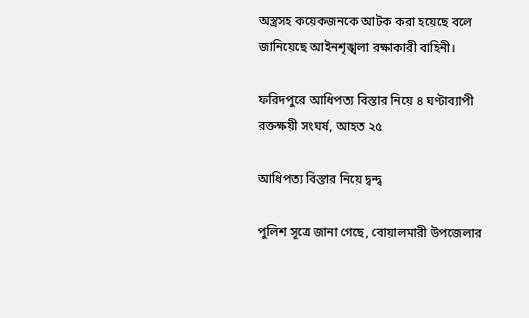অস্ত্রসহ কয়েকজনকে আটক করা হয়েছে বলে জানিয়েছে আইনশৃঙ্খলা রক্ষাকারী বাহিনী।

ফরিদপুরে আধিপত্য বিস্তার নিয়ে ৪ ঘণ্টাব্যাপী রক্তক্ষয়ী সংঘর্ষ, আহত ২৫

আধিপত্য বিস্তার নিয়ে দ্বন্দ্ব

পুলিশ সূত্রে জানা গেছে, বোয়ালমারী উপজেলার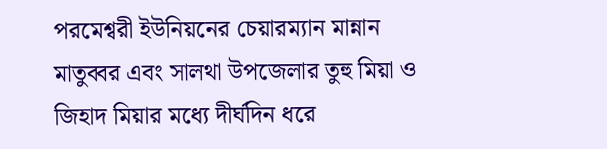পরমেশ্বরী ইউনিয়নের চেয়ারম্যান মান্নান মাতুব্বর এবং সালথা উপজেলার তুহু মিয়া ও জিহাদ মিয়ার মধ্যে দীর্ঘদিন ধরে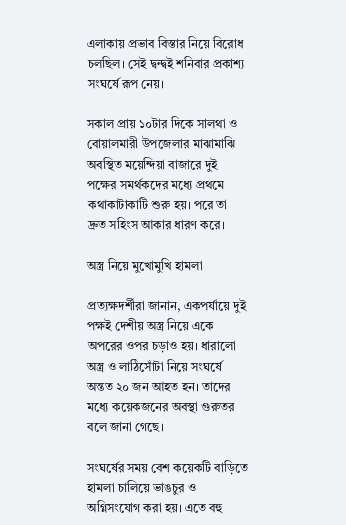এলাকায় প্রভাব বিস্তার নিয়ে বিরোধ চলছিল। সেই দ্বন্দ্বই শনিবার প্রকাশ্য সংঘর্ষে রূপ নেয়।

সকাল প্রায় ১০টার দিকে সালথা ও বোয়ালমারী উপজেলার মাঝামাঝি অবস্থিত ময়েন্দিয়া বাজারে দুই পক্ষের সমর্থকদের মধ্যে প্রথমে কথাকাটাকাটি শুরু হয়। পরে তা দ্রুত সহিংস আকার ধারণ করে।

অস্ত্র নিয়ে মুখোমুখি হামলা

প্রত্যক্ষদর্শীরা জানান, একপর্যায়ে দুই পক্ষই দেশীয় অস্ত্র নিয়ে একে অপরের ওপর চড়াও হয়। ধারালো অস্ত্র ও লাঠিসোঁটা নিয়ে সংঘর্ষে অন্তত ২০ জন আহত হন। তাদের মধ্যে কয়েকজনের অবস্থা গুরুতর বলে জানা গেছে।

সংঘর্ষের সময় বেশ কয়েকটি বাড়িতে হামলা চালিয়ে ভাঙচুর ও অগ্নিসংযোগ করা হয়। এতে বহু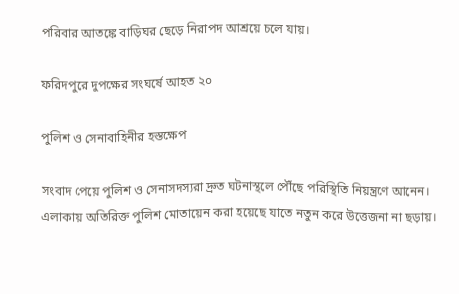পরিবার আতঙ্কে বাড়িঘর ছেড়ে নিরাপদ আশ্রয়ে চলে যায়।

ফরিদপুরে দুপক্ষের সংঘর্ষে আহত ২০

পুলিশ ও সেনাবাহিনীর হস্তক্ষেপ

সংবাদ পেয়ে পুলিশ ও সেনাসদস্যরা দ্রুত ঘটনাস্থলে পৌঁছে পরিস্থিতি নিয়ন্ত্রণে আনেন। এলাকায় অতিরিক্ত পুলিশ মোতায়েন করা হয়েছে যাতে নতুন করে উত্তেজনা না ছড়ায়।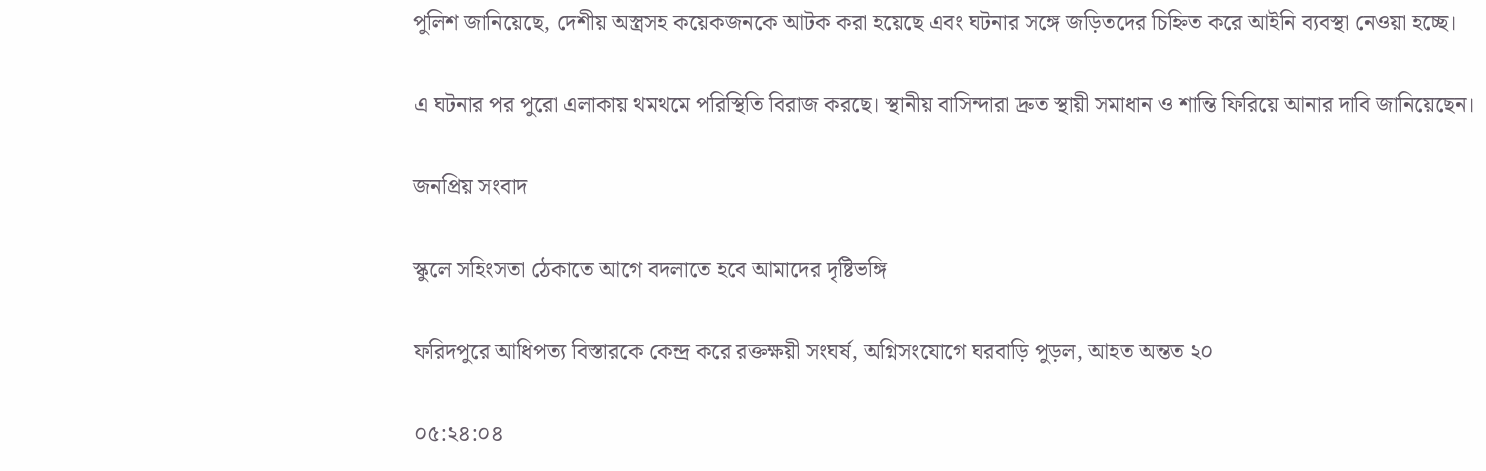পুলিশ জানিয়েছে, দেশীয় অস্ত্রসহ কয়েকজনকে আটক করা হয়েছে এবং ঘটনার সঙ্গে জড়িতদের চিহ্নিত করে আইনি ব্যবস্থা নেওয়া হচ্ছে।

এ ঘটনার পর পুরো এলাকায় থমথমে পরিস্থিতি বিরাজ করছে। স্থানীয় বাসিন্দারা দ্রুত স্থায়ী সমাধান ও শান্তি ফিরিয়ে আনার দাবি জানিয়েছেন।

জনপ্রিয় সংবাদ

স্কুলে সহিংসতা ঠেকাতে আগে বদলাতে হবে আমাদের দৃষ্টিভঙ্গি

ফরিদপুরে আধিপত্য বিস্তারকে কেন্দ্র করে রক্তক্ষয়ী সংঘর্ষ, অগ্নিসংযোগে ঘরবাড়ি পুড়ল, আহত অন্তত ২০

০৫:২৪:০৪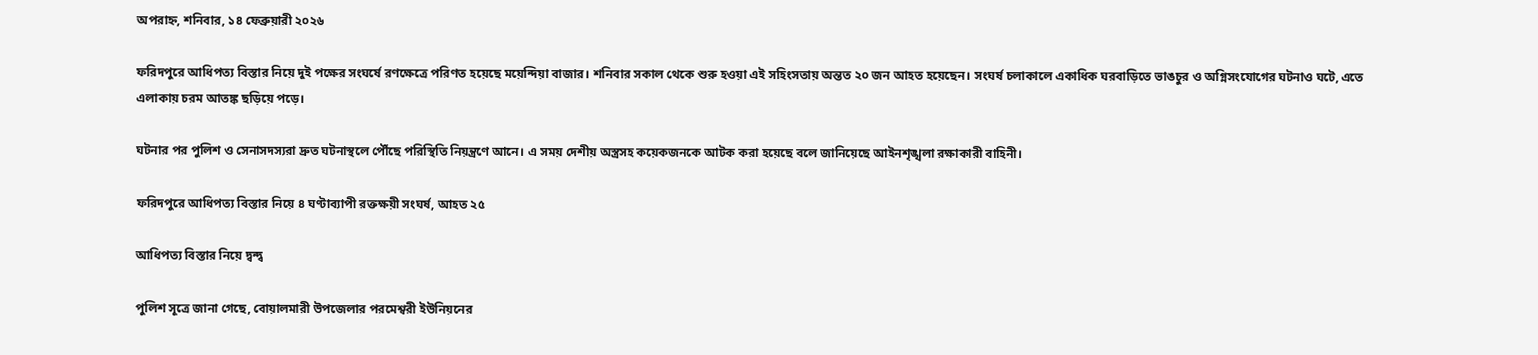অপরাহ্ন, শনিবার, ১৪ ফেব্রুয়ারী ২০২৬

ফরিদপুরে আধিপত্য বিস্তার নিয়ে দুই পক্ষের সংঘর্ষে রণক্ষেত্রে পরিণত হয়েছে ময়েন্দিয়া বাজার। শনিবার সকাল থেকে শুরু হওয়া এই সহিংসতায় অন্তত ২০ জন আহত হয়েছেন। সংঘর্ষ চলাকালে একাধিক ঘরবাড়িতে ভাঙচুর ও অগ্নিসংযোগের ঘটনাও ঘটে, এতে এলাকায় চরম আতঙ্ক ছড়িয়ে পড়ে।

ঘটনার পর পুলিশ ও সেনাসদস্যরা দ্রুত ঘটনাস্থলে পৌঁছে পরিস্থিতি নিয়ন্ত্রণে আনে। এ সময় দেশীয় অস্ত্রসহ কয়েকজনকে আটক করা হয়েছে বলে জানিয়েছে আইনশৃঙ্খলা রক্ষাকারী বাহিনী।

ফরিদপুরে আধিপত্য বিস্তার নিয়ে ৪ ঘণ্টাব্যাপী রক্তক্ষয়ী সংঘর্ষ, আহত ২৫

আধিপত্য বিস্তার নিয়ে দ্বন্দ্ব

পুলিশ সূত্রে জানা গেছে, বোয়ালমারী উপজেলার পরমেশ্বরী ইউনিয়নের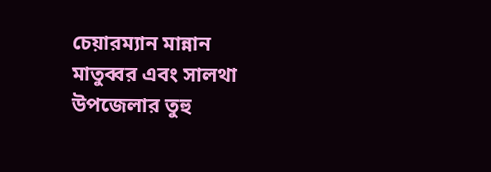চেয়ারম্যান মান্নান মাতুব্বর এবং সালথা উপজেলার তুহু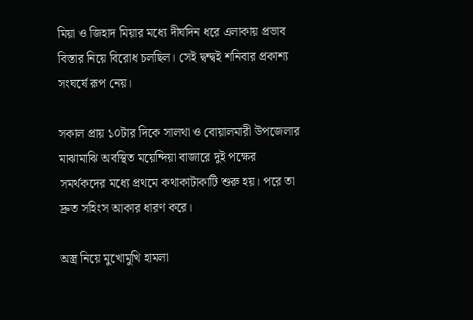মিয়া ও জিহাদ মিয়ার মধ্যে দীর্ঘদিন ধরে এলাকায় প্রভাব বিস্তার নিয়ে বিরোধ চলছিল। সেই দ্বন্দ্বই শনিবার প্রকাশ্য সংঘর্ষে রূপ নেয়।

সকাল প্রায় ১০টার দিকে সালথা ও বোয়ালমারী উপজেলার মাঝামাঝি অবস্থিত ময়েন্দিয়া বাজারে দুই পক্ষের সমর্থকদের মধ্যে প্রথমে কথাকাটাকাটি শুরু হয়। পরে তা দ্রুত সহিংস আকার ধারণ করে।

অস্ত্র নিয়ে মুখোমুখি হামলা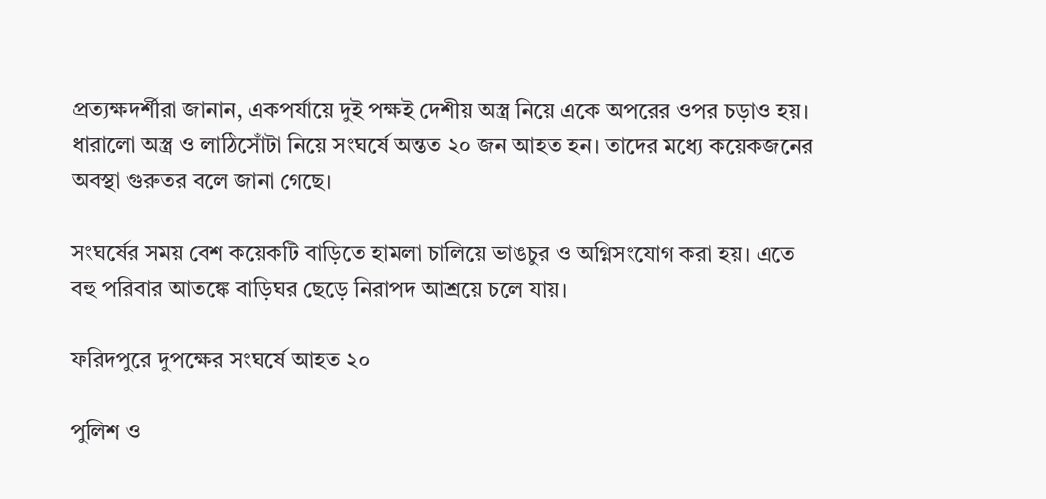প্রত্যক্ষদর্শীরা জানান, একপর্যায়ে দুই পক্ষই দেশীয় অস্ত্র নিয়ে একে অপরের ওপর চড়াও হয়। ধারালো অস্ত্র ও লাঠিসোঁটা নিয়ে সংঘর্ষে অন্তত ২০ জন আহত হন। তাদের মধ্যে কয়েকজনের অবস্থা গুরুতর বলে জানা গেছে।

সংঘর্ষের সময় বেশ কয়েকটি বাড়িতে হামলা চালিয়ে ভাঙচুর ও অগ্নিসংযোগ করা হয়। এতে বহু পরিবার আতঙ্কে বাড়িঘর ছেড়ে নিরাপদ আশ্রয়ে চলে যায়।

ফরিদপুরে দুপক্ষের সংঘর্ষে আহত ২০

পুলিশ ও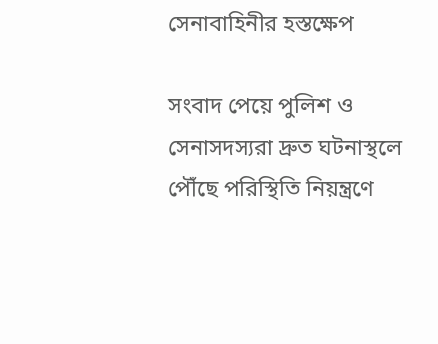সেনাবাহিনীর হস্তক্ষেপ

সংবাদ পেয়ে পুলিশ ও সেনাসদস্যরা দ্রুত ঘটনাস্থলে পৌঁছে পরিস্থিতি নিয়ন্ত্রণে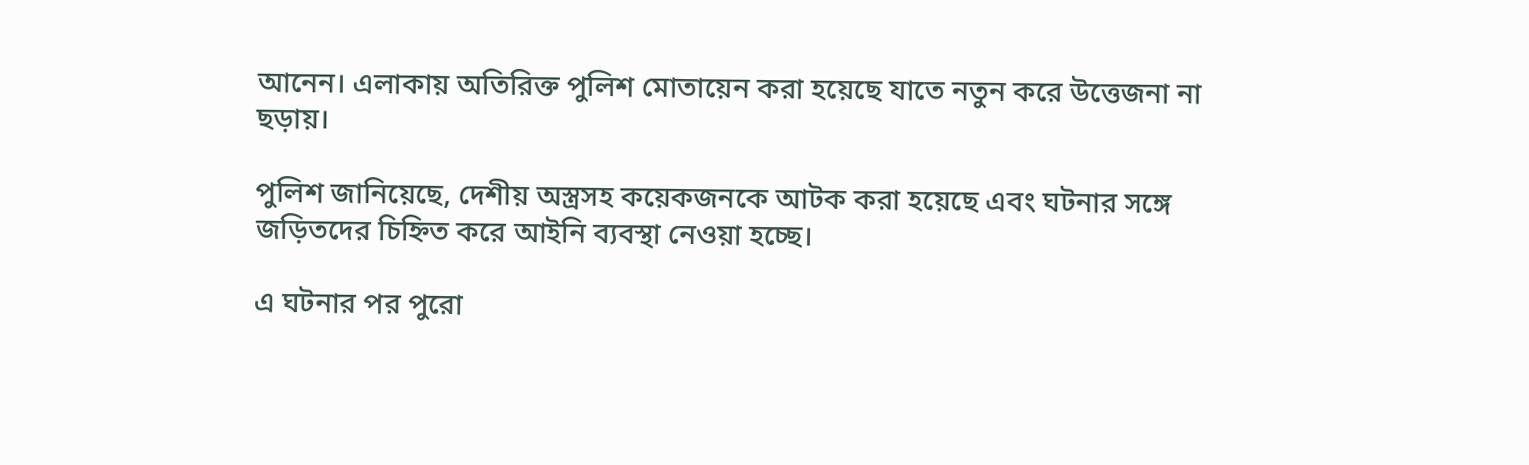আনেন। এলাকায় অতিরিক্ত পুলিশ মোতায়েন করা হয়েছে যাতে নতুন করে উত্তেজনা না ছড়ায়।

পুলিশ জানিয়েছে, দেশীয় অস্ত্রসহ কয়েকজনকে আটক করা হয়েছে এবং ঘটনার সঙ্গে জড়িতদের চিহ্নিত করে আইনি ব্যবস্থা নেওয়া হচ্ছে।

এ ঘটনার পর পুরো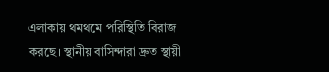এলাকায় থমথমে পরিস্থিতি বিরাজ করছে। স্থানীয় বাসিন্দারা দ্রুত স্থায়ী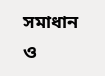সমাধান ও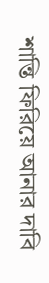শান্তি ফিরিয়ে আনার দাবি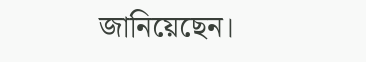জানিয়েছেন।